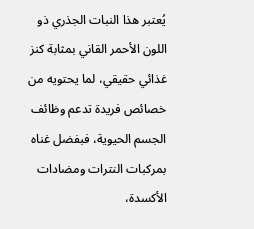يُعتبر هذا النبات الجذري ذو اللون الأحمر القاني بمثابة كنز غذائي حقيقي، لما يحتويه من خصائص فريدة تدعم وظائف الجسم الحيوية، فبفضل غناه بمركبات النترات ومضادات الأكسدة،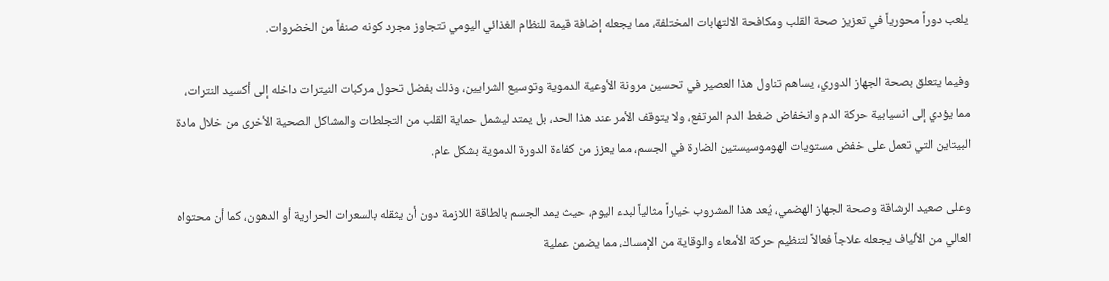يلعب دوراً محورياً في تعزيز صحة القلب ومكافحة الالتهابات المختلفة، مما يجعله إضافة قيمة للنظام الغذائي اليومي تتجاوز مجرد كونه صنفاً من الخضروات.

وفيما يتعلق بصحة الجهاز الدوري، يساهم تناول هذا العصير في تحسين مرونة الأوعية الدموية وتوسيع الشرايين، وذلك بفضل تحول مركبات النيترات داخله إلى أكسيد النترات، مما يؤدي إلى انسيابية حركة الدم وانخفاض ضغط الدم المرتفع، ولا يتوقف الأمر عند هذا الحد، بل يمتد ليشمل حماية القلب من التجلطات والمشاكل الصحية الأخرى من خلال مادة البيتاين التي تعمل على خفض مستويات الهوموسيستين الضارة في الجسم، مما يعزز من كفاءة الدورة الدموية بشكل عام.

وعلى صعيد الرشاقة وصحة الجهاز الهضمي، يُعد هذا المشروب خياراً مثالياً لبدء اليوم، حيث يمد الجسم بالطاقة اللازمة دون أن يثقله بالسعرات الحرارية أو الدهون، كما أن محتواه العالي من الألياف يجعله علاجاً فعالاً لتنظيم حركة الأمعاء والوقاية من الإمساك، مما يضمن عملية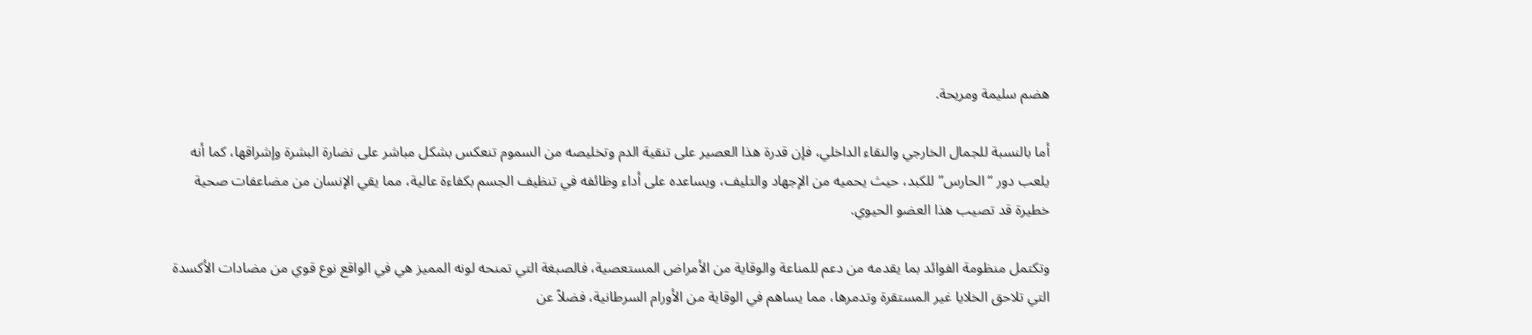هضم سليمة ومريحة.

أما بالنسبة للجمال الخارجي والنقاء الداخلي، فإن قدرة هذا العصير على تنقية الدم وتخليصه من السموم تنعكس بشكل مباشر على نضارة البشرة وإشراقها، كما أنه يلعب دور “الحارس” للكبد، حيث يحميه من الإجهاد والتليف، ويساعده على أداء وظائفه في تنظيف الجسم بكفاءة عالية، مما يقي الإنسان من مضاعفات صحية خطيرة قد تصيب هذا العضو الحيوي.

وتكتمل منظومة الفوائد بما يقدمه من دعم للمناعة والوقاية من الأمراض المستعصية، فالصبغة التي تمنحه لونه المميز هي في الواقع نوع قوي من مضادات الأكسدة التي تلاحق الخلايا غير المستقرة وتدمرها، مما يساهم في الوقاية من الأورام السرطانية، فضلاً عن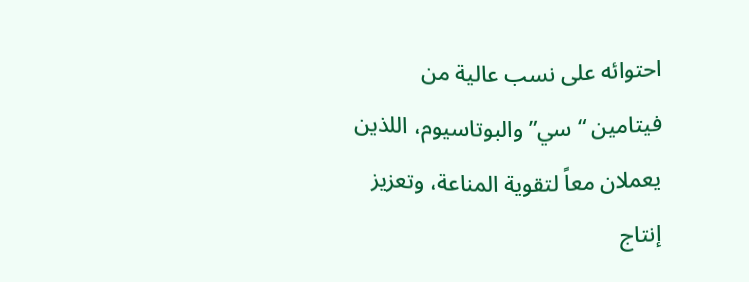احتوائه على نسب عالية من فيتامين “سي” والبوتاسيوم، اللذين يعملان معاً لتقوية المناعة، وتعزيز إنتاج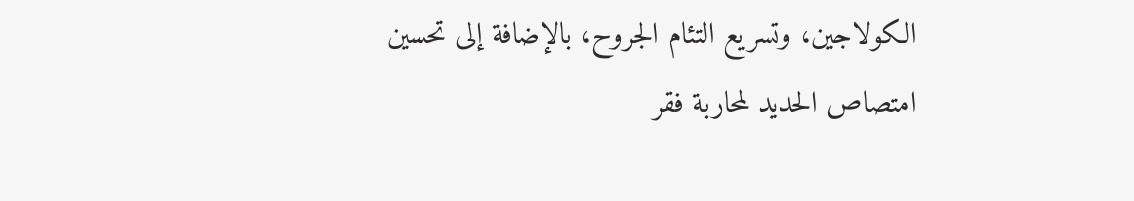الكولاجين، وتسريع التئام الجروح، بالإضافة إلى تحسين امتصاص الحديد لمحاربة فقر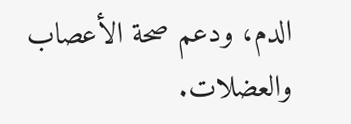الدم، ودعم صحة الأعصاب والعضلات.